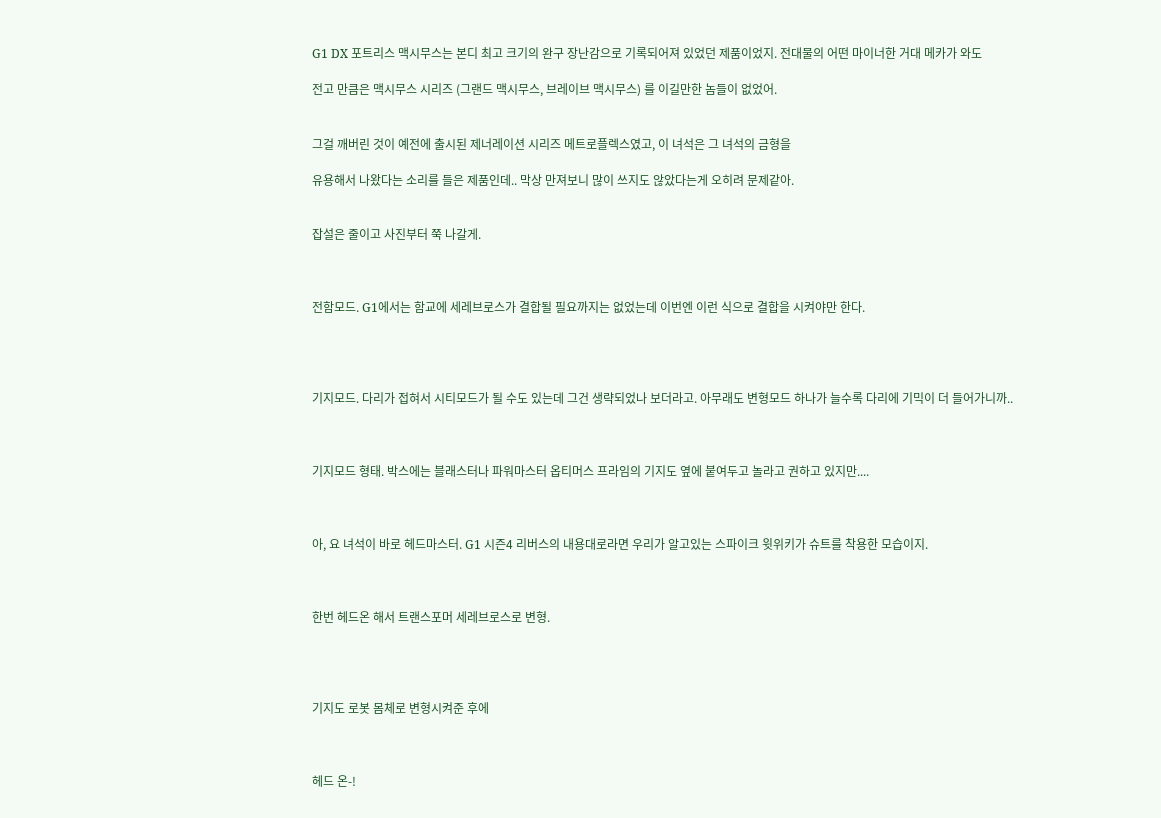G1 DX 포트리스 맥시무스는 본디 최고 크기의 완구 장난감으로 기록되어져 있었던 제품이었지. 전대물의 어떤 마이너한 거대 메카가 와도

전고 만큼은 맥시무스 시리즈 (그랜드 맥시무스, 브레이브 맥시무스) 를 이길만한 놈들이 없었어.


그걸 깨버린 것이 예전에 출시된 제너레이션 시리즈 메트로플렉스였고, 이 녀석은 그 녀석의 금형을

유용해서 나왔다는 소리를 들은 제품인데.. 막상 만져보니 많이 쓰지도 않았다는게 오히려 문제같아.


잡설은 줄이고 사진부터 쭉 나갈게.



전함모드. G1에서는 함교에 세레브로스가 결합될 필요까지는 없었는데 이번엔 이런 식으로 결합을 시켜야만 한다.




기지모드. 다리가 접혀서 시티모드가 될 수도 있는데 그건 생략되었나 보더라고. 아무래도 변형모드 하나가 늘수록 다리에 기믹이 더 들어가니까..



기지모드 형태. 박스에는 블래스터나 파워마스터 옵티머스 프라임의 기지도 옆에 붙여두고 놀라고 권하고 있지만....



아, 요 녀석이 바로 헤드마스터. G1 시즌4 리버스의 내용대로라면 우리가 알고있는 스파이크 윗위키가 슈트를 착용한 모습이지.



한번 헤드온 해서 트랜스포머 세레브로스로 변형.




기지도 로봇 몸체로 변형시켜준 후에



헤드 온-!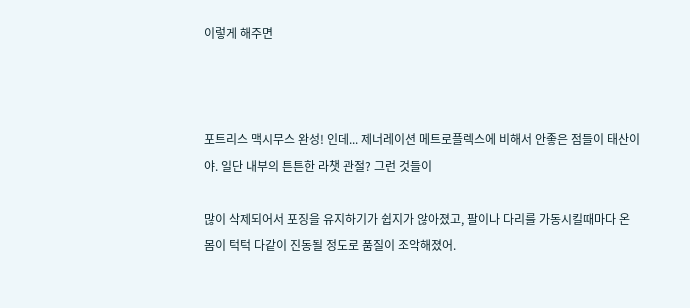이렇게 해주면



포트리스 맥시무스 완성! 인데... 제너레이션 메트로플렉스에 비해서 안좋은 점들이 태산이야. 일단 내부의 튼튼한 라챗 관절? 그런 것들이

많이 삭제되어서 포징을 유지하기가 쉽지가 않아졌고, 팔이나 다리를 가동시킬때마다 온 몸이 턱턱 다같이 진동될 정도로 품질이 조악해졌어.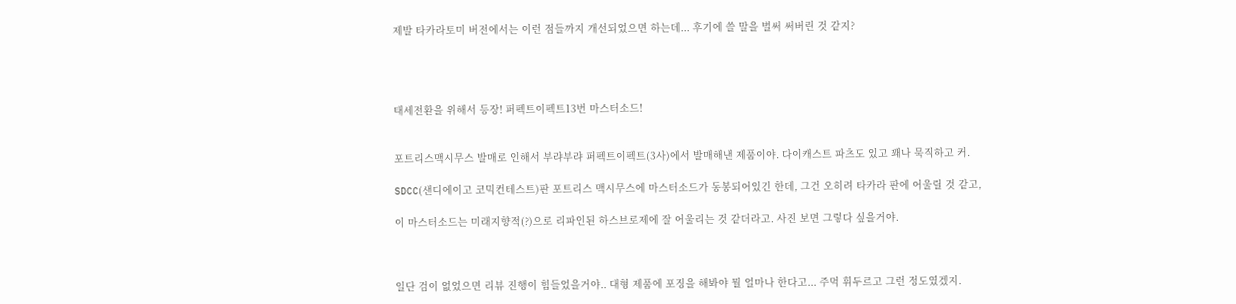제발 타카라토미 버전에서는 이런 점들까지 개선되었으면 하는데... 후기에 쓸 말을 벌써 써버린 것 같지?




태세전환을 위해서 등장! 퍼펙트이펙트13번 마스터소드!


포트리스맥시무스 발매로 인해서 부랴부랴 퍼펙트이펙트(3사)에서 발매해낸 제품이야. 다이캐스트 파츠도 있고 꽤나 묵직하고 커.

SDCC(샌디에이고 코믹컨테스트)판 포트리스 맥시무스에 마스터소드가 동봉되어있긴 한데, 그건 오히려 타카라 판에 어울릴 것 같고,

이 마스터소드는 미래지향적(?)으로 리파인된 하스브로제에 잘 어울리는 것 같더라고. 사진 보면 그렇다 싶을거야.



일단 검이 없었으면 리뷰 진행이 힘들었을거야.. 대형 제품에 포징을 해봐야 뭘 얼마나 한다고... 주먹 휘두르고 그런 정도였겠지.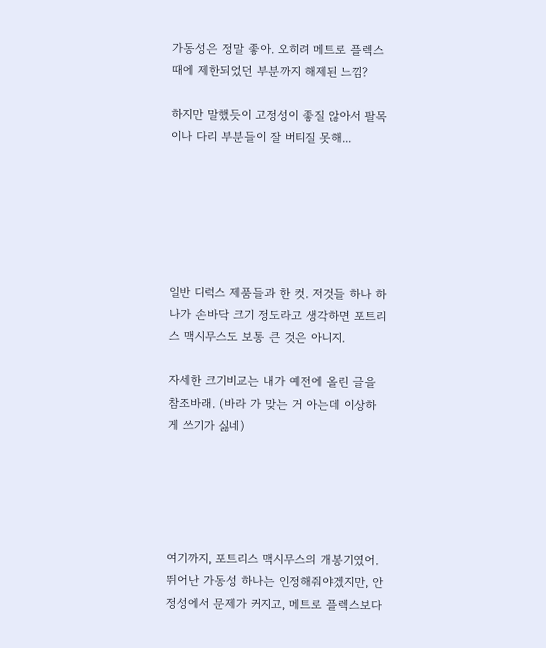가동성은 정말 좋아. 오히려 메트로 플렉스때에 제한되었던 부분까지 해제된 느낌?

하지만 말했듯이 고정성이 좋질 않아서 팔목이나 다리 부분들이 잘 버티질 못해...






일반 디럭스 제품들과 한 컷. 저것들 하나 하나가 손바닥 크기 정도라고 생각하면 포트리스 맥시무스도 보통 큰 것은 아니지.

자세한 크기비교는 내가 예전에 올린 글을 참조바래. (바라 가 맞는 거 아는데 이상하게 쓰기가 싫네)





여기까지, 포트리스 맥시무스의 개봉기였어. 뛰어난 가동성 하나는 인정해줘야겠지만, 안정성에서 문제가 커지고, 메트로 플렉스보다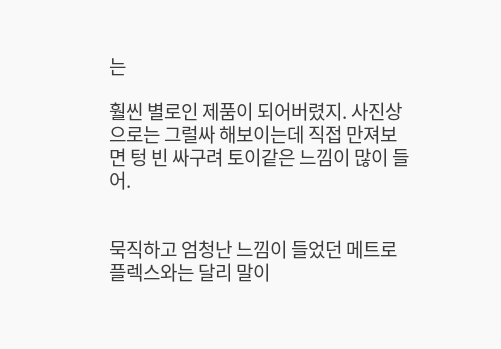는

훨씬 별로인 제품이 되어버렸지. 사진상으로는 그럴싸 해보이는데 직접 만져보면 텅 빈 싸구려 토이같은 느낌이 많이 들어.


묵직하고 엄청난 느낌이 들었던 메트로플렉스와는 달리 말이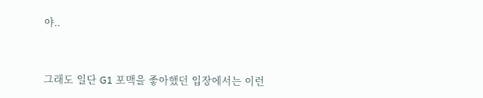야..


그래도 일단 G1 포맥을 좋아했던 입장에서는 이런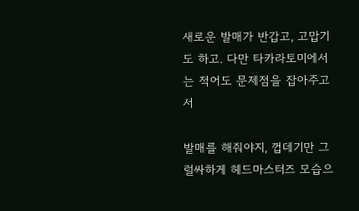새로운 발매가 반갑고, 고맙기도 하고. 다만 타카라토미에서는 적어도 문제점을 잡아주고서

발매를 해줘야지, 껍데기만 그럴싸하게 헤드마스터즈 모습으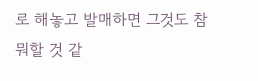로 해놓고 발매하면 그것도 참 뭐할 것 같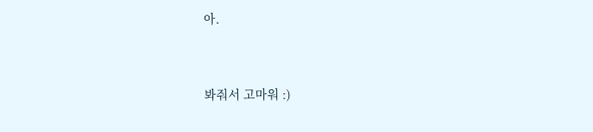아.


봐줘서 고마워 :)